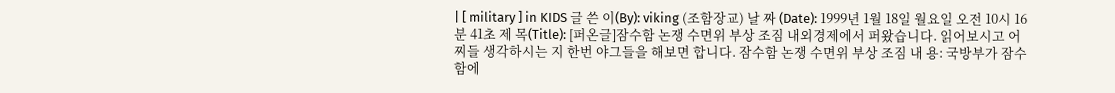| [ military ] in KIDS 글 쓴 이(By): viking (조함장교) 날 짜 (Date): 1999년 1월 18일 월요일 오전 10시 16분 41초 제 목(Title): [퍼온글]잠수함 논쟁 수면위 부상 조짐 내외경제에서 퍼왔습니다. 읽어보시고 어찌들 생각하시는 지 한번 야그들을 해보면 합니다. 잠수함 논쟁 수면위 부상 조짐 내 용: 국방부가 잠수함에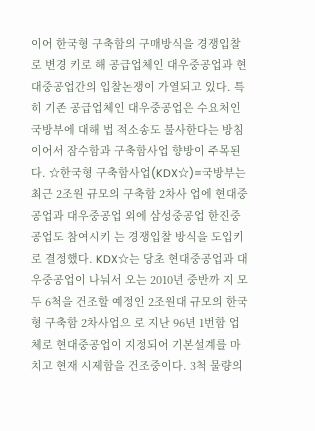이어 한국형 구축함의 구매방식을 경쟁입찰로 변경 키로 해 공급업체인 대우중공업과 현대중공업간의 입찰논쟁이 가열되고 있다. 특히 기존 공급업체인 대우중공업은 수요처인 국방부에 대해 법 적소송도 불사한다는 방침이어서 잠수함과 구축함사업 향방이 주목된다. ☆한국형 구축함사업(KDX☆)=국방부는 최근 2조원 규모의 구축함 2차사 업에 현대중공업과 대우중공업 외에 삼성중공업 한진중공업도 참여시키 는 경쟁입찰 방식을 도입키로 결정했다. KDX☆는 당초 현대중공업과 대우중공업이 나눠서 오는 2010년 중반까 지 모두 6척을 건조할 예정인 2조원대 규모의 한국형 구축함 2차사업으 로 지난 96년 1번함 업체로 현대중공업이 지정되어 기본설계를 마치고 현재 시제함을 건조중이다. 3척 물량의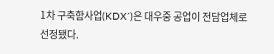1차 구축함사업(KDX´)은 대우중 공업이 전담업체로 선정됐다.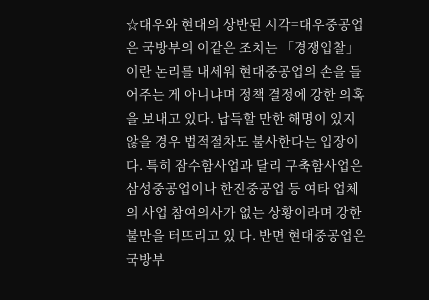☆대우와 현대의 상반된 시각=대우중공업은 국방부의 이같은 조치는 「경쟁입찰」이란 논리를 내세워 현대중공업의 손을 들어주는 게 아니냐며 정책 결정에 강한 의혹을 보내고 있다. 납득할 만한 해명이 있지 않을 경우 법적절차도 불사한다는 입장이다. 특히 잠수함사업과 달리 구축함사업은 삼성중공업이나 한진중공업 등 여타 업체의 사업 참여의사가 없는 상황이라며 강한 불만을 터뜨리고 있 다. 반면 현대중공업은 국방부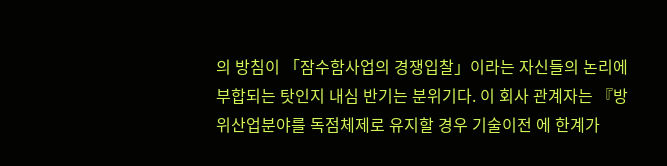의 방침이 「잠수함사업의 경쟁입찰」이라는 자신들의 논리에 부합되는 탓인지 내심 반기는 분위기다. 이 회사 관계자는 『방위산업분야를 독점체제로 유지할 경우 기술이전 에 한계가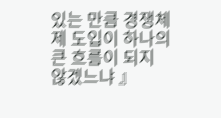있는 만큼 경쟁체제 도입이 하나의 큰 흐름이 되지 않겠느냐 』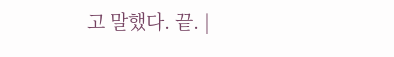고 말했다. 끝. |